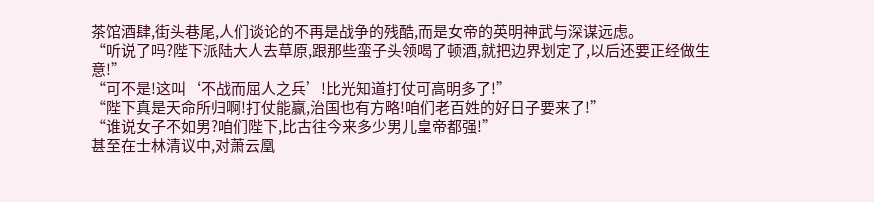茶馆酒肆,街头巷尾,人们谈论的不再是战争的残酷,而是女帝的英明神武与深谋远虑。
“听说了吗?陛下派陆大人去草原,跟那些蛮子头领喝了顿酒,就把边界划定了,以后还要正经做生意!”
“可不是!这叫‘不战而屈人之兵’!比光知道打仗可高明多了!”
“陛下真是天命所归啊!打仗能赢,治国也有方略!咱们老百姓的好日子要来了!”
“谁说女子不如男?咱们陛下,比古往今来多少男儿皇帝都强!”
甚至在士林清议中,对萧云凰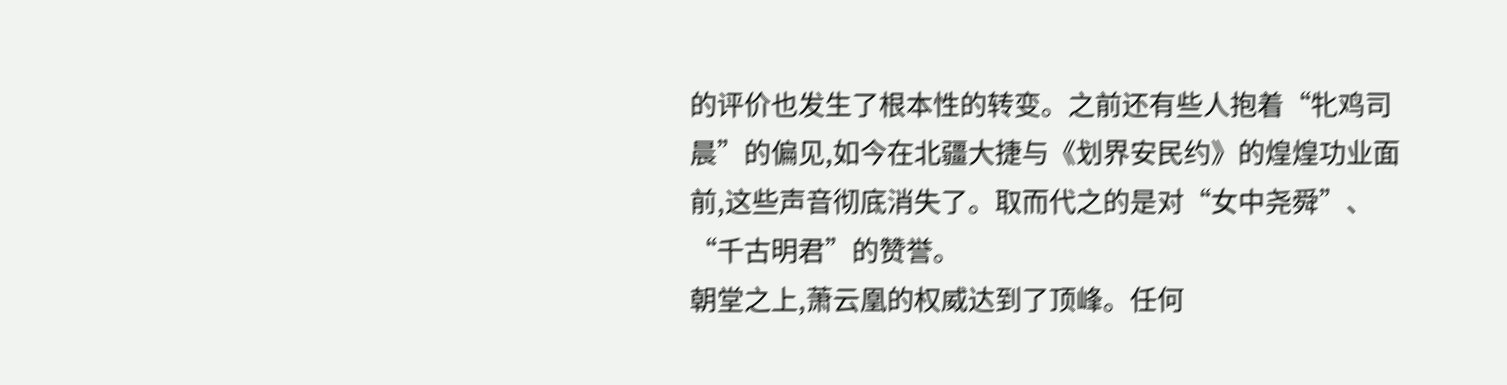的评价也发生了根本性的转变。之前还有些人抱着“牝鸡司晨”的偏见,如今在北疆大捷与《划界安民约》的煌煌功业面前,这些声音彻底消失了。取而代之的是对“女中尧舜”、“千古明君”的赞誉。
朝堂之上,萧云凰的权威达到了顶峰。任何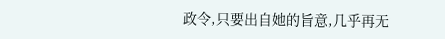政令,只要出自她的旨意,几乎再无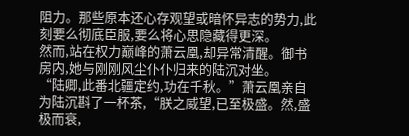阻力。那些原本还心存观望或暗怀异志的势力,此刻要么彻底臣服,要么将心思隐藏得更深。
然而,站在权力巅峰的萧云凰,却异常清醒。御书房内,她与刚刚风尘仆仆归来的陆沉对坐。
“陆卿,此番北疆定约,功在千秋。”萧云凰亲自为陆沉斟了一杯茶,“朕之威望,已至极盛。然,盛极而衰,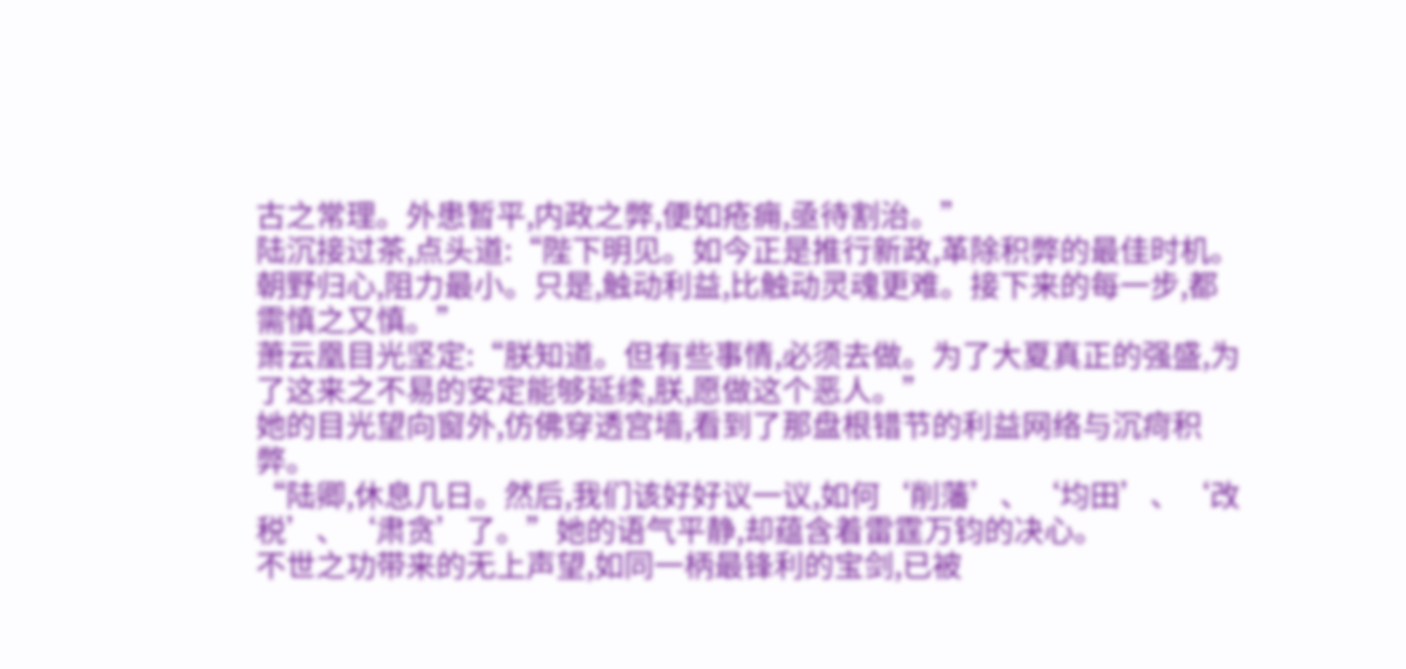古之常理。外患暂平,内政之弊,便如疮痈,亟待割治。”
陆沉接过茶,点头道:“陛下明见。如今正是推行新政,革除积弊的最佳时机。朝野归心,阻力最小。只是,触动利益,比触动灵魂更难。接下来的每一步,都需慎之又慎。”
萧云凰目光坚定:“朕知道。但有些事情,必须去做。为了大夏真正的强盛,为了这来之不易的安定能够延续,朕,愿做这个恶人。”
她的目光望向窗外,仿佛穿透宫墙,看到了那盘根错节的利益网络与沉疴积弊。
“陆卿,休息几日。然后,我们该好好议一议,如何‘削藩’、‘均田’、‘改税’、‘肃贪’了。”她的语气平静,却蕴含着雷霆万钧的决心。
不世之功带来的无上声望,如同一柄最锋利的宝剑,已被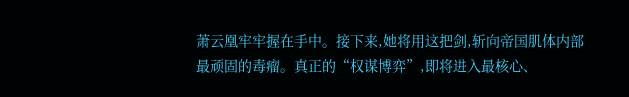萧云凰牢牢握在手中。接下来,她将用这把剑,斩向帝国肌体内部最顽固的毒瘤。真正的“权谋博弈”,即将进入最核心、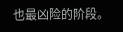也最凶险的阶段。